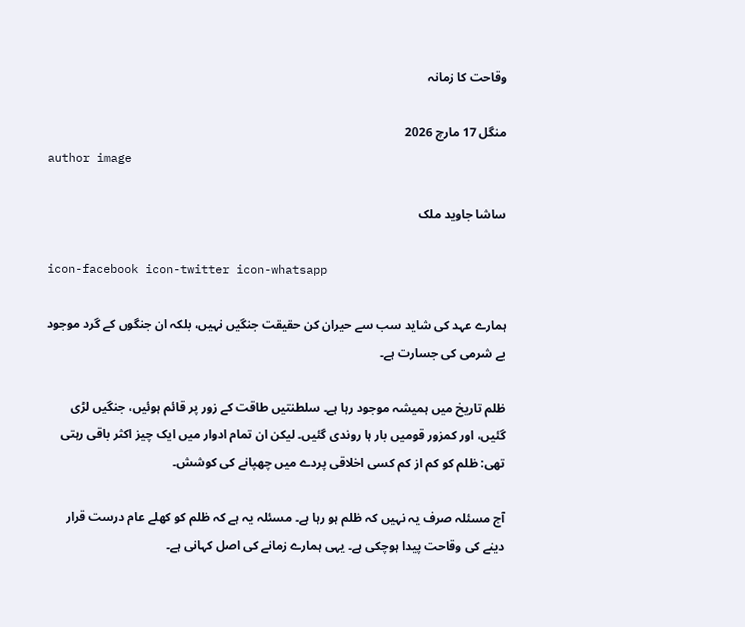وقاحت کا زمانہ

منگل 17 مارچ 2026
author image

ساشا جاوید ملک

icon-facebook icon-twitter icon-whatsapp

ہمارے عہد کی شاید سب سے حیران کن حقیقت جنگیں نہیں، بلکہ ان جنگوں کے گرد موجود بے شرمی کی جسارت ہے۔

ظلم تاریخ میں ہمیشہ موجود رہا ہے۔ سلطنتیں طاقت کے زور پر قائم ہوئیں، جنگیں لڑی گئیں، اور کمزور قومیں بار ہا روندی گئیں۔ لیکن ان تمام ادوار میں ایک چیز اکثر باقی رہتی تھی: ظلم کو کم از کم کسی اخلاقی پردے میں چھپانے کی کوشش۔

آج مسئلہ صرف یہ نہیں کہ ظلم ہو رہا ہے۔ مسئلہ یہ ہے کہ ظلم کو کھلے عام درست قرار دینے کی وقاحت پیدا ہوچکی ہے۔ یہی ہمارے زمانے کی اصل کہانی ہے۔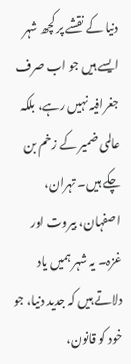دنیا کے نقشے پر کچھ شہر ایسے ہیں جو اب صرف جغرافیہ نہیں رہے، بلکہ عالمی ضمیر کے زخم بن چکے ہیں۔ تہران، اصفہان، بیروت اور غزہ۔ یہ شہر ہمیں یاد دلاتے ہیں کہ جدید دنیا، جو خود کو قانون،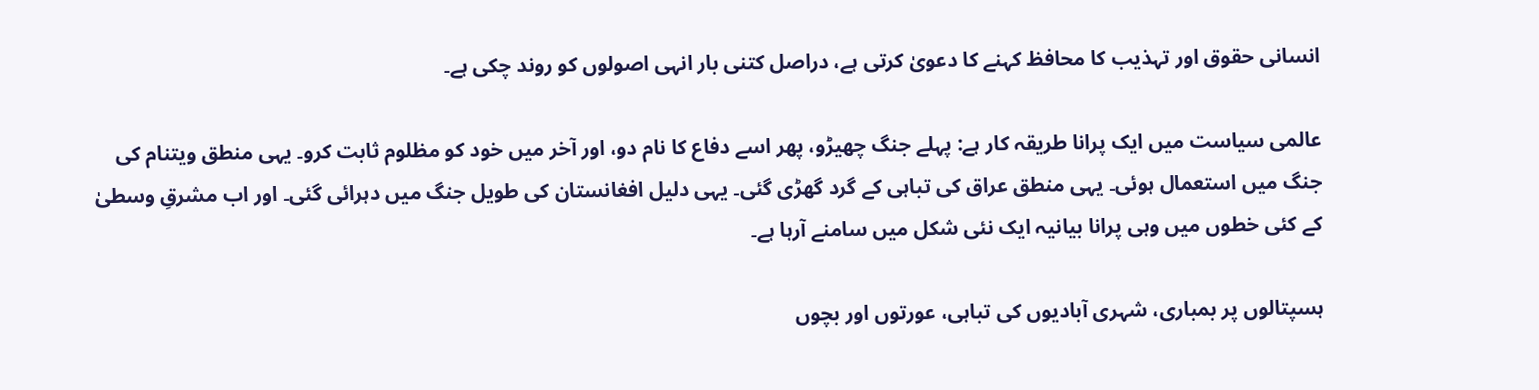انسانی حقوق اور تہذیب کا محافظ کہنے کا دعویٰ کرتی ہے، دراصل کتنی بار انہی اصولوں کو روند چکی ہے۔

عالمی سیاست میں ایک پرانا طریقہ کار ہے: پہلے جنگ چھیڑو، پھر اسے دفاع کا نام دو، اور آخر میں خود کو مظلوم ثابت کرو۔ یہی منطق ویتنام کی جنگ میں استعمال ہوئی۔ یہی منطق عراق کی تباہی کے گرد گھڑی گئی۔ یہی دلیل افغانستان کی طویل جنگ میں دہرائی گئی۔ اور اب مشرقِ وسطیٰ کے کئی خطوں میں وہی پرانا بیانیہ ایک نئی شکل میں سامنے آرہا ہے۔

ہسپتالوں پر بمباری، شہری آبادیوں کی تباہی، عورتوں اور بچوں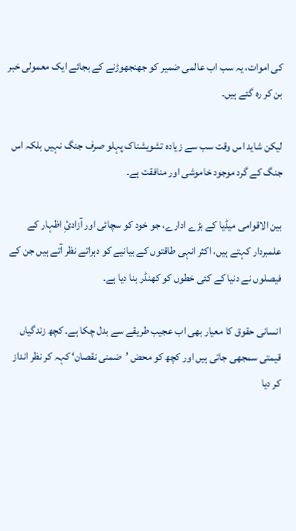کی اموات، یہ سب اب عالمی ضمیر کو جھنجھوڑنے کے بجائے ایک معمولی خبر بن کر رہ گئے ہیں۔

لیکن شاید اس وقت سب سے زیادہ تشویشناک پہلو صرف جنگ نہیں بلکہ اس جنگ کے گرد موجود خاموشی اور منافقت ہے۔

بین الاقوامی میڈیا کے بڑے ادارے، جو خود کو سچائی اور آزادیِٔ اظہار کے علمبردار کہتے ہیں، اکثر انہی طاقتوں کے بیانیے کو دہراتے نظر آتے ہیں جن کے فیصلوں نے دنیا کے کئی خطوں کو کھنڈر بنا دیا ہے۔

انسانی حقوق کا معیار بھی اب عجیب طریقے سے بدل چکا ہے۔ کچھ زندگیاں قیمتی سمجھی جاتی ہیں اور کچھ کو محض ’ضمنی نقصان‘ کہہ کر نظر انداز کر دیا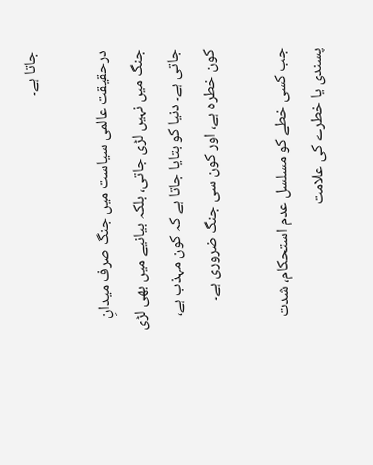جاتا ہے۔

درحقیقت عالمی سیاست میں جنگ صرف میدانِ جنگ میں نہیں لڑی جاتی، بلکہ بیانیے میں بھی لڑی جاتی ہے۔ دنیا کو بتایا جاتا ہے کہ کون مہذب ہے، کون خطرہ ہے، اور کون سی جنگ ضروری ہے۔

جب کسی خطے کو مسلسل عدم استحکام، شدت پسندی یا خطرے کی علامت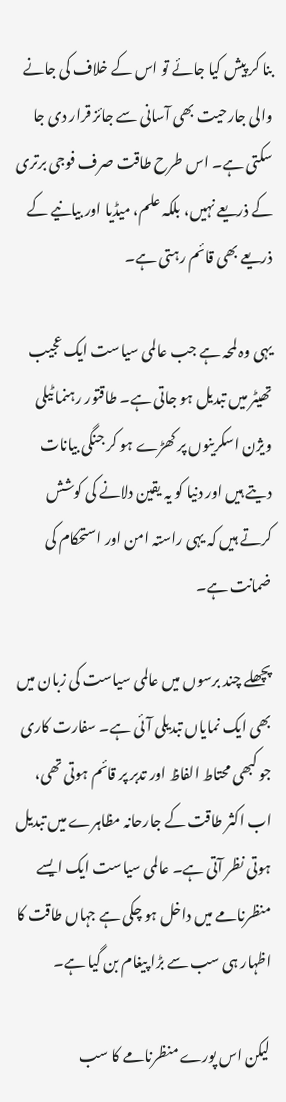بنا کر پیش کیا جائے تو اس کے خلاف کی جانے والی جارحیت بھی آسانی سے جائز قرار دی جا سکتی ہے۔ اس طرح طاقت صرف فوجی برتری کے ذریعے نہیں، بلکہ علم، میڈیا اور بیانیے کے ذریعے بھی قائم رہتی ہے۔

یہی وہ لمحہ ہے جب عالمی سیاست ایک عجیب تھیٹر میں تبدیل ہو جاتی ہے۔ طاقتور رہنما ٹیلی ویژن اسکرینوں پر کھڑے ہو کر جنگی بیانات دیتے ہیں اور دنیا کو یہ یقین دلانے کی کوشش کرتے ہیں کہ یہی راستہ امن اور استحکام کی ضمانت ہے۔

پچھلے چند برسوں میں عالمی سیاست کی زبان میں بھی ایک نمایاں تبدیلی آئی ہے۔ سفارت کاری جو کبھی محتاط الفاظ اور تدبر پر قائم ہوتی تھی، اب اکثر طاقت کے جارحانہ مظاہرے میں تبدیل ہوتی نظر آتی ہے۔ عالمی سیاست ایک ایسے منظرنامے میں داخل ہو چکی ہے جہاں طاقت کا اظہار ہی سب سے بڑا پیغام بن گیا ہے۔

لیکن اس پورے منظرنامے کا سب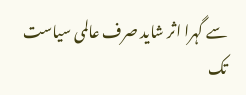سے گہرا اثر شاید صرف عالمی سیاست تک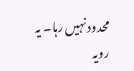محدود نہیں رہا۔ یہ رویہ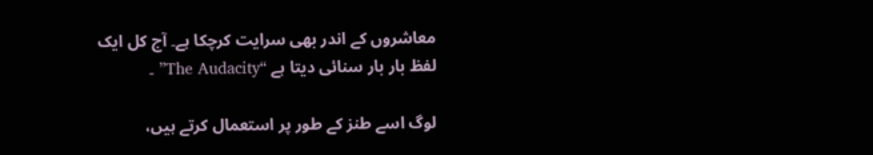معاشروں کے اندر بھی سرایت کرچکا ہے۔ آج کل ایک لفظ بار بار سنائی دیتا ہے “The Audacity” ۔

لوگ اسے طنز کے طور پر استعمال کرتے ہیں،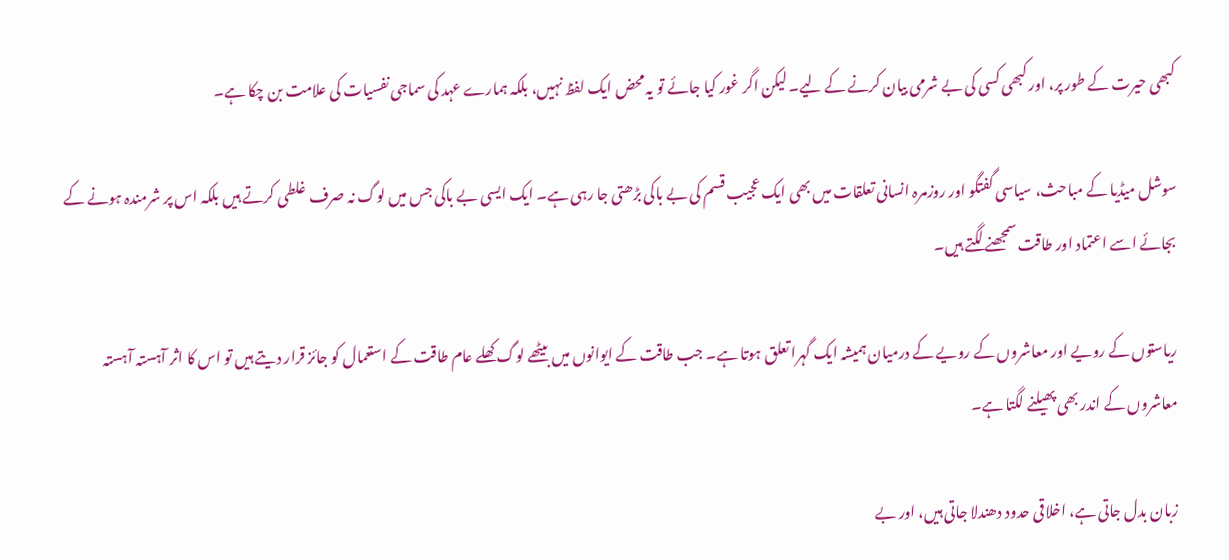کبھی حیرت کے طور پر، اور کبھی کسی کی بے شرمی بیان کرنے کے لیے۔ لیکن اگر غور کیا جائے تو یہ محض ایک لفظ نہیں، بلکہ ہمارے عہد کی سماجی نفسیات کی علامت بن چکا ہے۔

سوشل میڈیا کے مباحث، سیاسی گفتگو اور روزمرہ انسانی تعلقات میں بھی ایک عجیب قسم کی بے باکی بڑھتی جا رہی ہے۔ ایک ایسی بے باکی جس میں لوگ نہ صرف غلطی کرتے ہیں بلکہ اس پر شرمندہ ہونے کے بجائے اسے اعتماد اور طاقت سمجھنے لگتے ہیں۔

ریاستوں کے رویے اور معاشروں کے رویے کے درمیان ہمیشہ ایک گہرا تعلق ہوتا ہے۔ جب طاقت کے ایوانوں میں بیٹھے لوگ کھلے عام طاقت کے استعمال کو جائز قرار دیتے ہیں تو اس کا اثر آہستہ آہستہ معاشروں کے اندر بھی پھیلنے لگتا ہے۔

زبان بدل جاتی ہے، اخلاقی حدود دھندلا جاتی ہیں، اور بے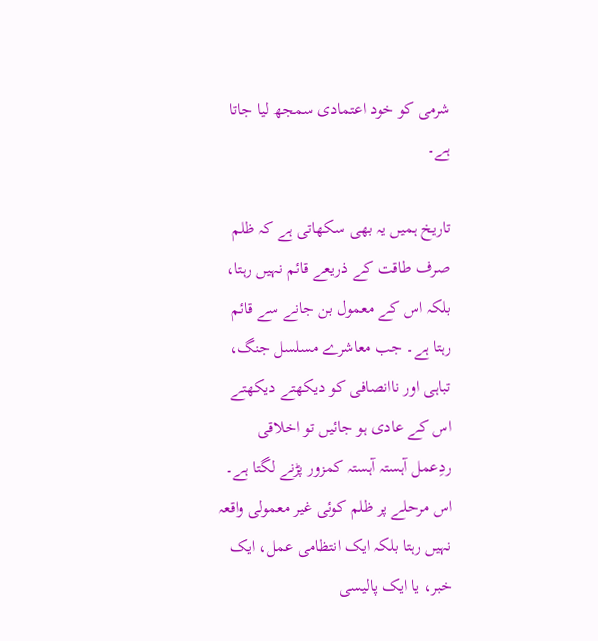شرمی کو خود اعتمادی سمجھ لیا جاتا ہے۔

تاریخ ہمیں یہ بھی سکھاتی ہے کہ ظلم صرف طاقت کے ذریعے قائم نہیں رہتا، بلکہ اس کے معمول بن جانے سے قائم رہتا ہے۔ جب معاشرے مسلسل جنگ، تباہی اور ناانصافی کو دیکھتے دیکھتے اس کے عادی ہو جائیں تو اخلاقی ردِعمل آہستہ آہستہ کمزور پڑنے لگتا ہے۔ اس مرحلے پر ظلم کوئی غیر معمولی واقعہ نہیں رہتا بلکہ ایک انتظامی عمل، ایک خبر، یا ایک پالیسی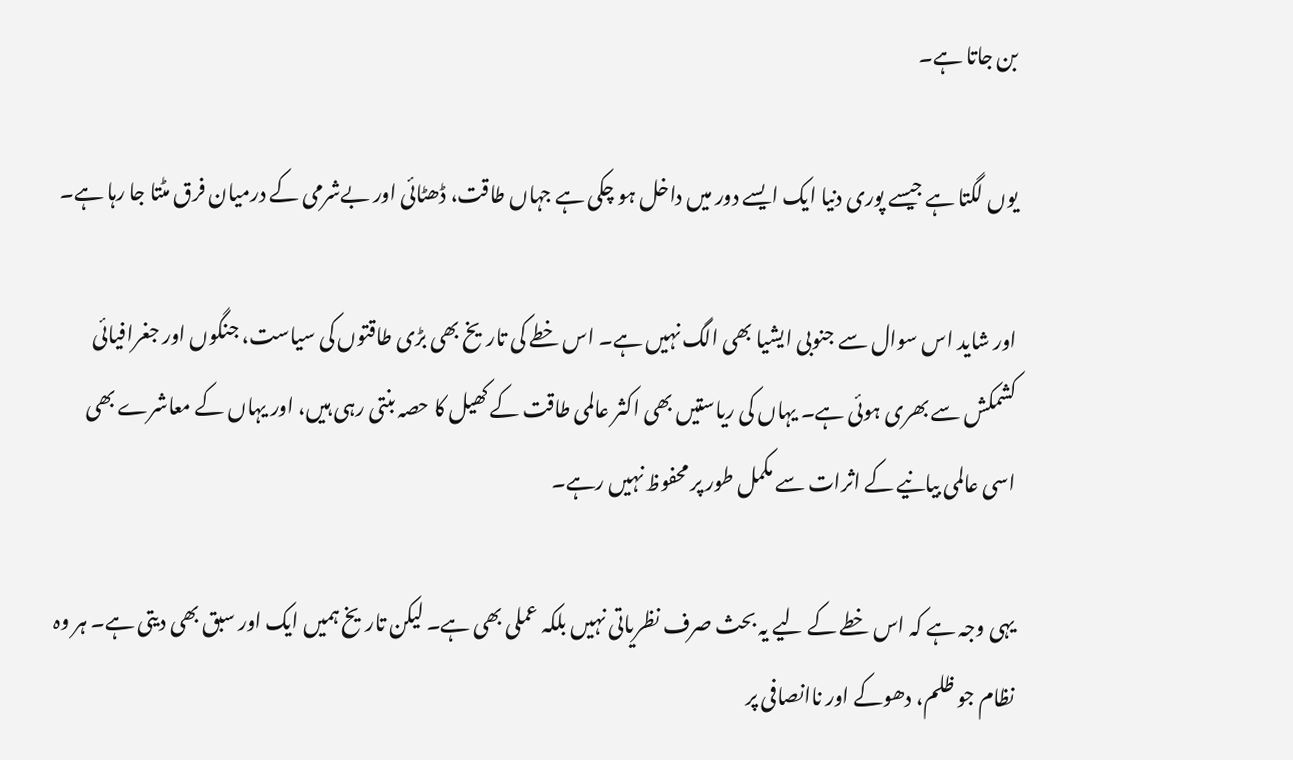بن جاتا ہے۔

یوں لگتا ہے جیسے پوری دنیا ایک ایسے دور میں داخل ہو چکی ہے جہاں طاقت، ڈھٹائی اور بےشرمی کے درمیان فرق مٹتا جا رہا ہے۔

اور شاید اس سوال سے جنوبی ایشیا بھی الگ نہیں ہے۔ اس خطے کی تاریخ بھی بڑی طاقتوں کی سیاست، جنگوں اور جغرافیائی کشمکش سے بھری ہوئی ہے۔ یہاں کی ریاستیں بھی اکثر عالمی طاقت کے کھیل کا حصہ بنتی رہی ہیں، اور یہاں کے معاشرے بھی اسی عالمی بیانیے کے اثرات سے مکمل طور پر محفوظ نہیں رہے۔

یہی وجہ ہے کہ اس خطے کے لیے یہ بحث صرف نظریاتی نہیں بلکہ عملی بھی ہے۔ لیکن تاریخ ہمیں ایک اور سبق بھی دیتی ہے۔ ہر وہ نظام جو ظلم، دھوکے اور ناانصافی پر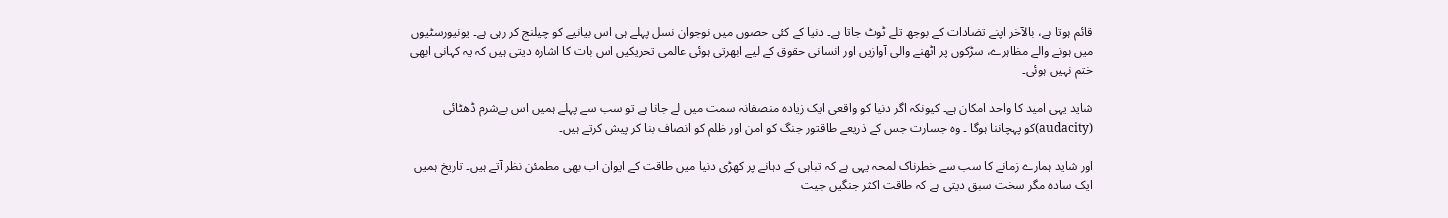قائم ہوتا ہے، بالآخر اپنے تضادات کے بوجھ تلے ٹوٹ جاتا ہے۔ دنیا کے کئی حصوں میں نوجوان نسل پہلے ہی اس بیانیے کو چیلنج کر رہی ہے۔ یونیورسٹیوں میں ہونے والے مظاہرے، سڑکوں پر اٹھنے والی آوازیں اور انسانی حقوق کے لیے ابھرتی ہوئی عالمی تحریکیں اس بات کا اشارہ دیتی ہیں کہ یہ کہانی ابھی ختم نہیں ہوئی۔

شاید یہی امید کا واحد امکان ہے۔ کیونکہ اگر دنیا کو واقعی ایک زیادہ منصفانہ سمت میں لے جانا ہے تو سب سے پہلے ہمیں اس بےشرم ڈھٹائی  (audacity)کو پہچاننا ہوگا ۔ وہ جسارت جس کے ذریعے طاقتور جنگ کو امن اور ظلم کو انصاف بنا کر پیش کرتے ہیں۔

اور شاید ہمارے زمانے کا سب سے خطرناک لمحہ یہی ہے کہ تباہی کے دہانے پر کھڑی دنیا میں طاقت کے ایوان اب بھی مطمئن نظر آتے ہیں۔ تاریخ ہمیں ایک سادہ مگر سخت سبق دیتی ہے کہ طاقت اکثر جنگیں جیت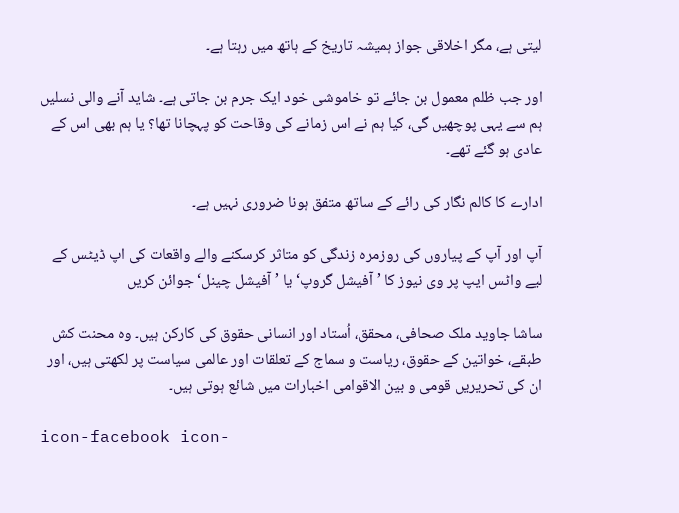لیتی ہے، مگر اخلاقی جواز ہمیشہ تاریخ کے ہاتھ میں رہتا ہے۔

اور جب ظلم معمول بن جائے تو خاموشی خود ایک جرم بن جاتی ہے۔ شاید آنے والی نسلیں ہم سے یہی پوچھیں گی، کیا ہم نے اس زمانے کی وقاحت کو پہچانا تھا؟ یا ہم بھی اس کے عادی ہو گئے تھے۔

ادارے کا کالم نگار کی رائے کے ساتھ متفق ہونا ضروری نہیں ہے۔

آپ اور آپ کے پیاروں کی روزمرہ زندگی کو متاثر کرسکنے والے واقعات کی اپ ڈیٹس کے لیے واٹس ایپ پر وی نیوز کا ’آفیشل گروپ‘ یا ’آفیشل چینل‘ جوائن کریں

ساشا جاوید ملک صحافی، محقق، اُستاد اور انسانی حقوق کی کارکن ہیں۔ وہ محنت کش طبقے، خواتین کے حقوق، ریاست و سماج کے تعلقات اور عالمی سیاست پر لکھتی ہیں، اور ان کی تحریریں قومی و بین الاقوامی اخبارات میں شائع ہوتی ہیں۔

icon-facebook icon-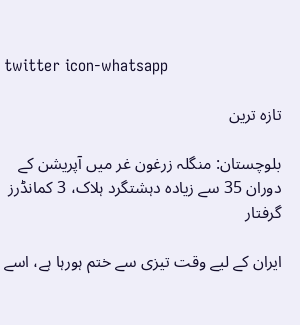twitter icon-whatsapp

تازہ ترین

بلوچستان: منگلہ زرغون غر میں آپریشن کے دوران 35 سے زیادہ دہشتگرد ہلاک، 3 کمانڈرز گرفتار

ایران کے لیے وقت تیزی سے ختم ہورہا ہے، اسے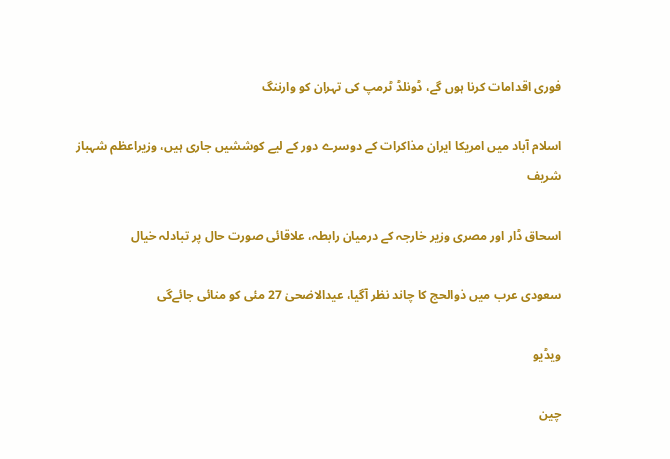فوری اقدامات کرنا ہوں گے، ڈونلڈ ٹرمپ کی تہران کو وارننگ

اسلام آباد میں امریکا ایران مذاکرات کے دوسرے دور کے لیے کوششیں جاری ہیں، وزیراعظم شہباز شریف

اسحاق ڈار اور مصری وزیر خارجہ کے درمیان رابطہ، علاقائی صورت حال پر تبادلہ خیال

سعودی عرب میں ذوالحج کا چاند نظر آگیا، عیدالاضحیٰ 27 مئی کو منائی جائےگی

ویڈیو

چین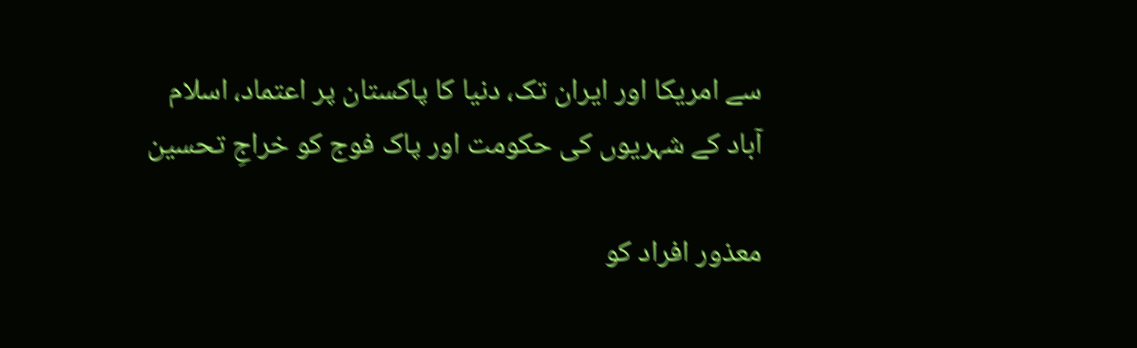سے امریکا اور ایران تک، دنیا کا پاکستان پر اعتماد، اسلام آباد کے شہریوں کی حکومت اور پاک فوج کو خراجِ تحسین

معذور افراد کو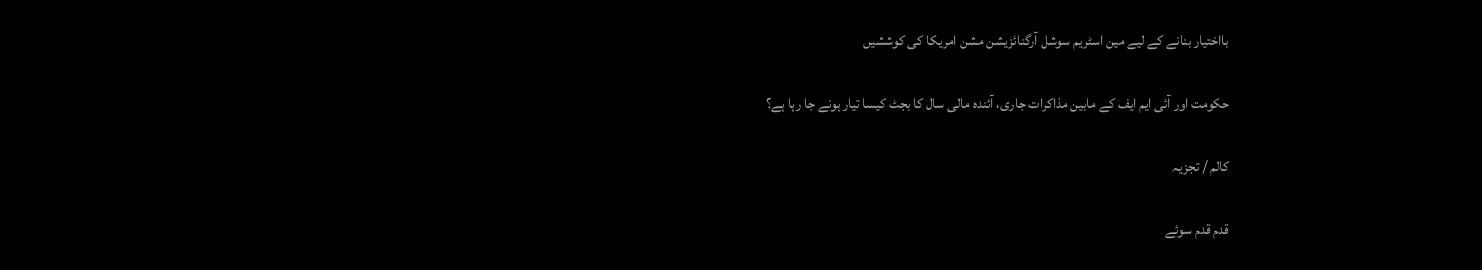بااختیار بنانے کے لیے مین اسٹریم سوشل آرگنائزیشن مشن امریکا کی کوششیں

حکومت اور آئی ایم ایف کے مابین مذاکرات جاری، آئندہ مالی سال کا بجٹ کیسا تیار ہونے جا رہا ہے؟

کالم / تجزیہ

قدم قدم سوئے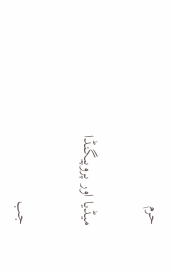حرم

میڈیا اور پروپیگنڈا

جب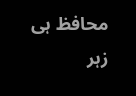محافظ ہی زہر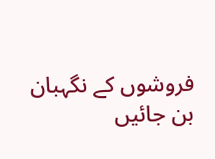فروشوں کے نگہبان بن جائیں